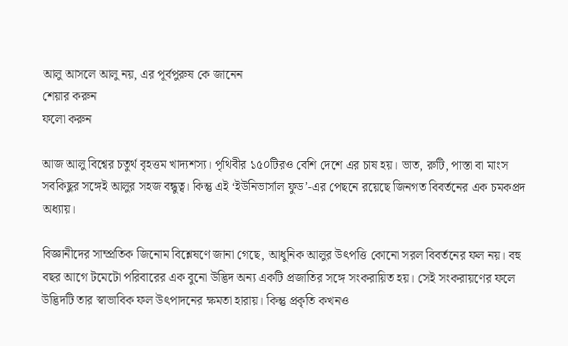আলু আসলে আলু নয়, এর পূর্বপুরুষ কে জানেন
শেয়ার করুন
ফলো করুন

আজ আলু বিশ্বের চতুর্থ বৃহত্তম খাদ্যশস্য। পৃথিবীর ১৫০টিরও বেশি দেশে এর চাষ হয়। ভাত, রুটি, পাস্তা বা মাংস সবকিছুর সঙ্গেই আলুর সহজ বন্ধুত্ব। কিন্তু এই ‘ইউনিভার্সাল ফুড’-এর পেছনে রয়েছে জিনগত বিবর্তনের এক চমকপ্রদ অধ্যায়।

বিজ্ঞানীদের সাম্প্রতিক জিনোম বিশ্লেষণে জানা গেছে, আধুনিক আলুর উৎপত্তি কোনো সরল বিবর্তনের ফল নয়। বহু বছর আগে টমেটো পরিবারের এক বুনো উদ্ভিদ অন্য একটি প্রজাতির সঙ্গে সংকরায়িত হয়। সেই সংকরায়ণের ফলে উদ্ভিদটি তার স্বাভাবিক ফল উৎপাদনের ক্ষমতা হারায়। কিন্তু প্রকৃতি কখনও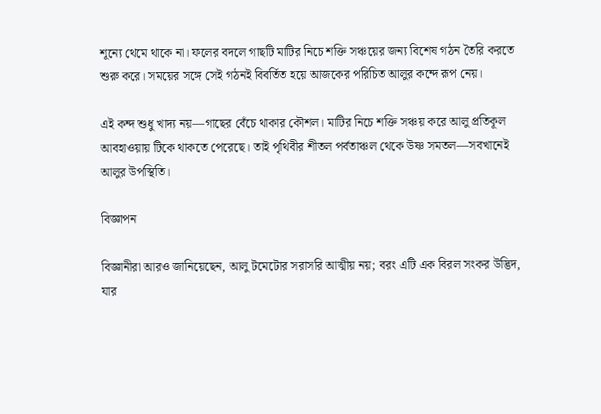শূন্যে থেমে থাকে না। ফলের বদলে গাছটি মাটির নিচে শক্তি সঞ্চয়ের জন্য বিশেষ গঠন তৈরি করতে শুরু করে। সময়ের সঙ্গে সেই গঠনই বিবর্তিত হয়ে আজকের পরিচিত আলুর কন্দে রূপ নেয়।

এই কন্দ শুধু খাদ্য নয়—গাছের বেঁচে থাকার কৌশল। মাটির নিচে শক্তি সঞ্চয় করে আলু প্রতিকূল আবহাওয়ায় টিকে থাকতে পেরেছে। তাই পৃথিবীর শীতল পর্বতাঞ্চল থেকে উষ্ণ সমতল—সবখানেই আলুর উপস্থিতি।

বিজ্ঞাপন

বিজ্ঞানীরা আরও জানিয়েছেন, আলু টমেটোর সরাসরি আত্মীয় নয়; বরং এটি এক বিরল সংকর উদ্ভিদ, যার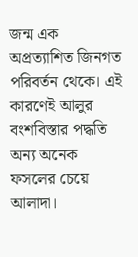জন্ম এক অপ্রত্যাশিত জিনগত পরিবর্তন থেকে। এই কারণেই আলুর বংশবিস্তার পদ্ধতি অন্য অনেক ফসলের চেয়ে আলাদা।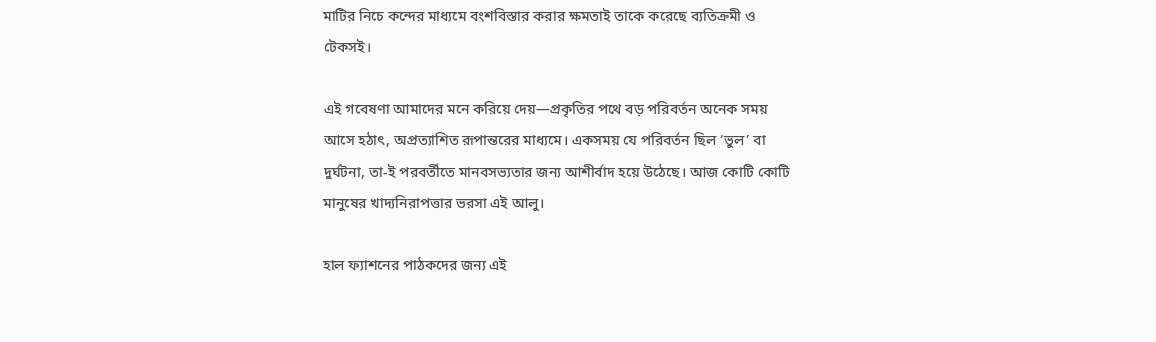মাটির নিচে কন্দের মাধ্যমে বংশবিস্তার করার ক্ষমতাই তাকে করেছে ব্যতিক্রমী ও টেকসই।

এই গবেষণা আমাদের মনে করিয়ে দেয়—প্রকৃতির পথে বড় পরিবর্তন অনেক সময় আসে হঠাৎ, অপ্রত্যাশিত রূপান্তরের মাধ্যমে। একসময় যে পরিবর্তন ছিল ‘ভুল’ বা দুর্ঘটনা, তা-ই পরবর্তীতে মানবসভ্যতার জন্য আশীর্বাদ হয়ে উঠেছে। আজ কোটি কোটি মানুষের খাদ্যনিরাপত্তার ভরসা এই আলু।

হাল ফ্যাশনের পাঠকদের জন্য এই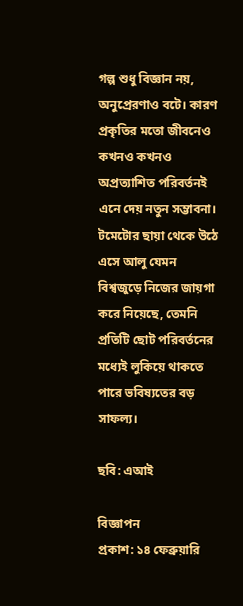গল্প শুধু বিজ্ঞান নয়, অনুপ্রেরণাও বটে। কারণ প্রকৃতির মতো জীবনেও কখনও কখনও অপ্রত্যাশিত পরিবর্তনই এনে দেয় নতুন সম্ভাবনা। টমেটোর ছায়া থেকে উঠে এসে আলু যেমন বিশ্বজুড়ে নিজের জায়গা করে নিয়েছে, তেমনি প্রতিটি ছোট পরিবর্তনের মধ্যেই লুকিয়ে থাকতে পারে ভবিষ্যতের বড় সাফল্য।

ছবি: এআই

বিজ্ঞাপন
প্রকাশ: ১৪ ফেব্রুয়ারি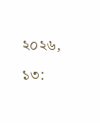২০২৬, ১৩: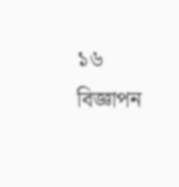১৬
বিজ্ঞাপন